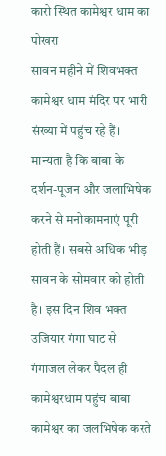कारो स्थित कामेश्वर धाम का पोखरा
सावन महीने में शिवभक्त कामेश्वर धाम मंदिर पर भारी संख्या में पहुंच रहे हैं। मान्यता है कि बाबा के दर्शन-पूजन और जलाभिषेक करने से मनोकामनाएं पूरी होती हैं। सबसे अधिक भीड़ सावन के सोमवार को होती है। इस दिन शिव भक्त उजियार गंगा घाट से गंगाजल लेकर पैदल ही कामेश्वरधाम पहुंच बाबा कामेश्वर का जलभिषेक करते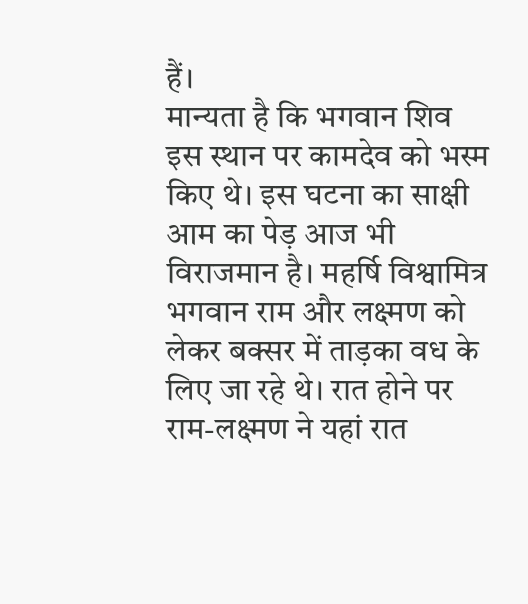हैं।
मान्यता है कि भगवान शिव इस स्थान पर कामदेव को भस्म किए थे। इस घटना का साक्षी आम का पेड़ आज भी विराजमान है। महर्षि विश्वामित्र भगवान राम और लक्ष्मण को लेकर बक्सर में ताड़का वध के लिए जा रहे थे। रात होने पर राम-लक्ष्मण ने यहां रात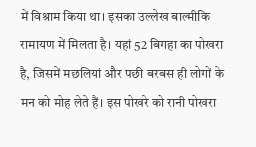में विश्राम किया था। इसका उल्लेख बाल्मीकि रामायण में मिलता है। यहां 52 बिगहा का पोखरा है, जिसमें मछलियां और पछी बरबस ही लोगों के मन को मोह लेते हैं। इस पोखरे को रानी पोखरा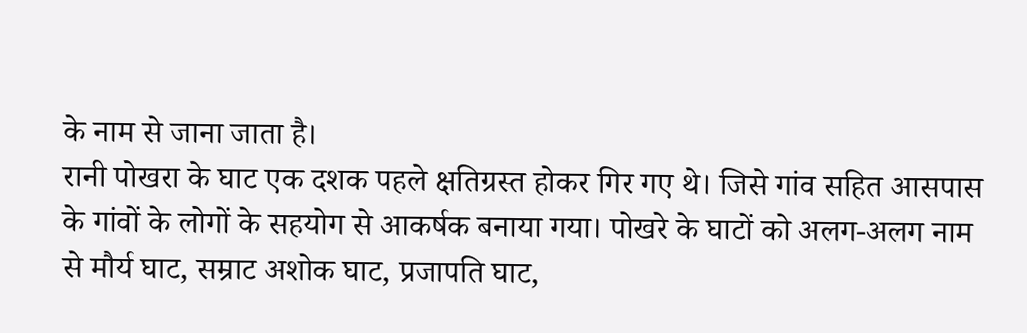के नाम से जाना जाता है।
रानी पोखरा के घाट एक दशक पहले क्षतिग्रस्त होकर गिर गए थे। जिसे गांव सहित आसपास के गांवों के लोगों के सहयोग से आकर्षक बनाया गया। पोखरे के घाटों को अलग-अलग नाम से मौर्य घाट, सम्राट अशोक घाट, प्रजापति घाट,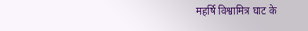महर्षि विश्वामित्र घाट के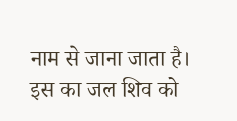नाम से जाना जाता है। इस का जल शिव को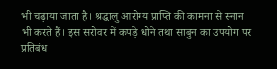भी चढ़ाया जाता है। श्रद्धालु आरोग्य प्राप्ति की कामना से स्नान भी करते हैं। इस सरोवर में कपड़े धोने तथा साबुन का उपयोग पर प्रतिबंध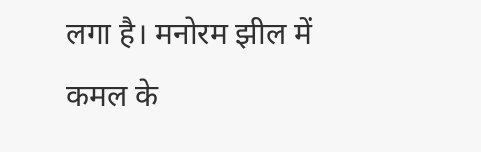लगा है। मनोरम झील में कमल के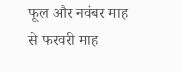फूल और नवंबर माह से फरवरी माह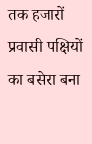तक हजारों प्रवासी पक्षियों का बसेरा बना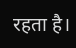रहता है।